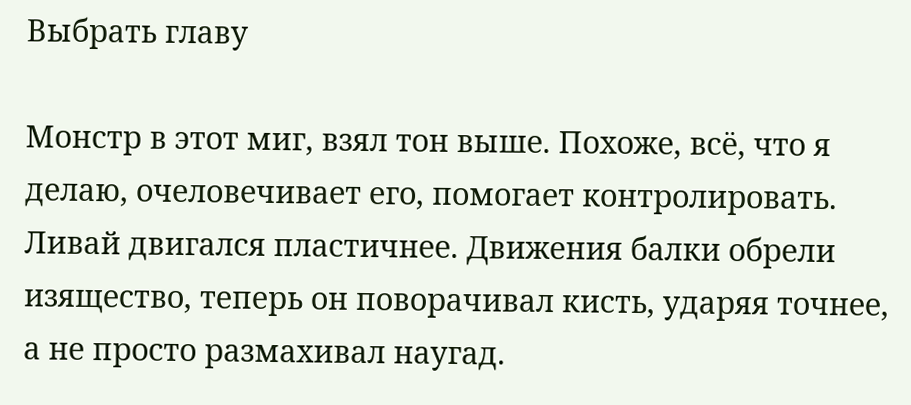Выбрать главу

Монстр в этот миг, взял тон выше. Похоже, всё, что я делаю, очеловечивает его, помогает контролировать. Ливай двигался пластичнее. Движения балки обрели изящество, теперь он поворачивал кисть, ударяя точнее, а не просто размахивал наугад.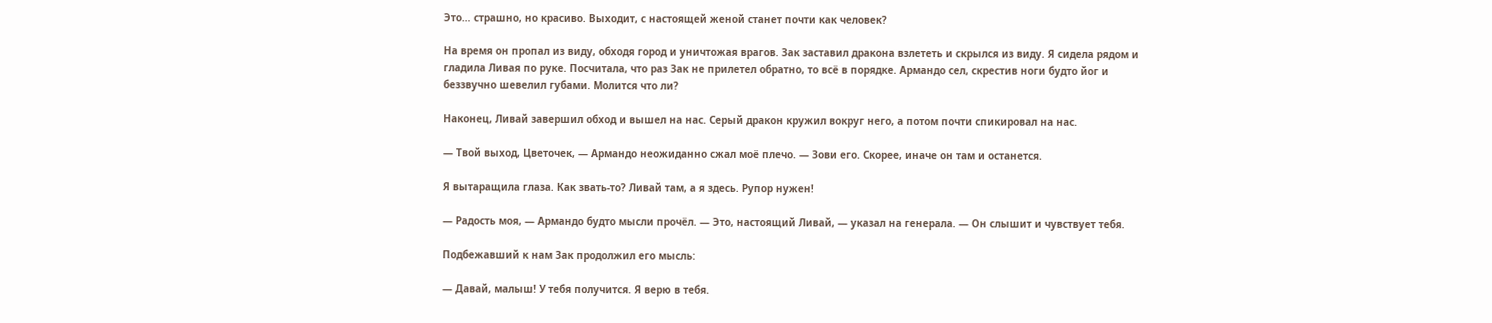Это… страшно, но красиво. Выходит, с настоящей женой станет почти как человек?

На время он пропал из виду, обходя город и уничтожая врагов. Зак заставил дракона взлететь и скрылся из виду. Я сидела рядом и гладила Ливая по руке. Посчитала, что раз Зак не прилетел обратно, то всё в порядке. Армандо сел, скрестив ноги будто йог и беззвучно шевелил губами. Молится что ли?

Наконец, Ливай завершил обход и вышел на нас. Серый дракон кружил вокруг него, а потом почти спикировал на нас.

— Твой выход, Цветочек, — Армандо неожиданно сжал моё плечо. — Зови его. Скорее, иначе он там и останется.

Я вытаращила глаза. Как звать-то? Ливай там, а я здесь. Рупор нужен!

— Радость моя, — Армандо будто мысли прочёл. — Это, настоящий Ливай, — указал на генерала. — Он слышит и чувствует тебя.

Подбежавший к нам Зак продолжил его мысль:

— Давай, малыш! У тебя получится. Я верю в тебя.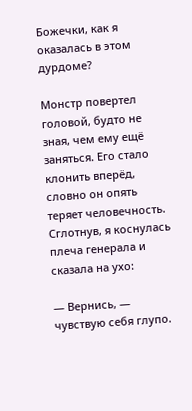Божечки, как я оказалась в этом дурдоме?

Монстр повертел головой, будто не зная, чем ему ещё заняться. Его стало клонить вперёд, словно он опять теряет человечность. Сглотнув, я коснулась плеча генерала и сказала на ухо:

— Вернись, — чувствую себя глупо.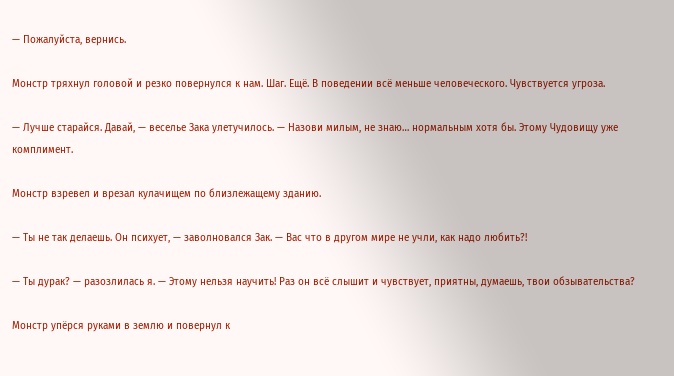— Пожалуйста, вернись.

Монстр тряхнул головой и резко повернулся к нам. Шаг. Ещё. В поведении всё меньше человеческого. Чувствуется угроза.

— Лучше старайся. Давай, — веселье Зака улетучилось. — Назови милым, не знаю… нормальным хотя бы. Этому Чудовищу уже комплимент.

Монстр взревел и врезал кулачищем по близлежащему зданию.

— Ты не так делаешь. Он психует, — заволновался Зак. — Вас что в другом мире не учли, как надо любить?!

— Ты дурак? — разозлилась я. — Этому нельзя научить! Раз он всё слышит и чувствует, приятны, думаешь, твои обзывательства?

Монстр упёрся руками в землю и повернул к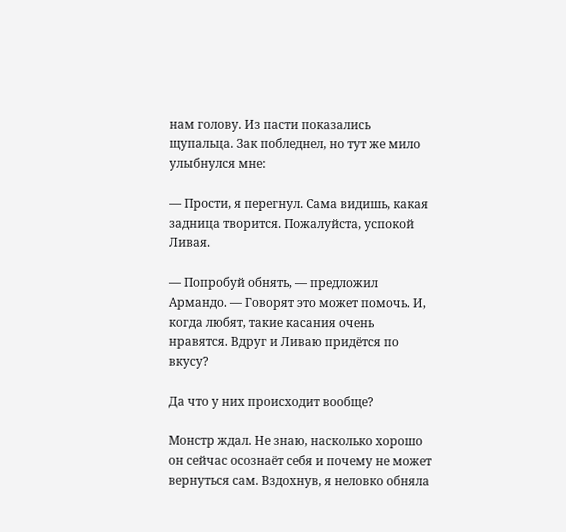нам голову. Из пасти показались щупальца. Зак побледнел, но тут же мило улыбнулся мне:

— Прости, я перегнул. Сама видишь, какая задница творится. Пожалуйста, успокой Ливая.

— Попробуй обнять, — предложил Армандо. — Говорят это может помочь. И, когда любят, такие касания очень нравятся. Вдруг и Ливаю придётся по вкусу?

Да что у них происходит вообще?

Монстр ждал. Не знаю, насколько хорошо он сейчас осознаёт себя и почему не может вернуться сам. Вздохнув, я неловко обняла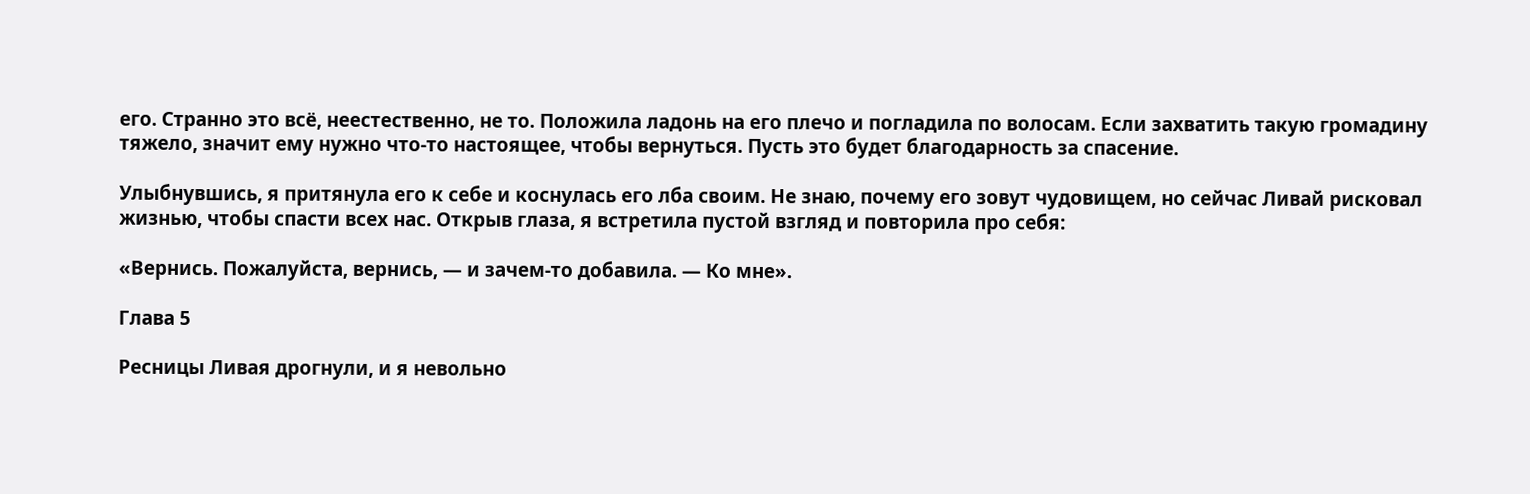его. Странно это всё, неестественно, не то. Положила ладонь на его плечо и погладила по волосам. Если захватить такую громадину тяжело, значит ему нужно что-то настоящее, чтобы вернуться. Пусть это будет благодарность за спасение.

Улыбнувшись, я притянула его к себе и коснулась его лба своим. Не знаю, почему его зовут чудовищем, но сейчас Ливай рисковал жизнью, чтобы спасти всех нас. Открыв глаза, я встретила пустой взгляд и повторила про себя:

«Вернись. Пожалуйста, вернись, — и зачем-то добавила. — Ко мне».

Глава 5

Ресницы Ливая дрогнули, и я невольно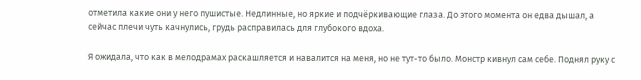отметила какие они у него пушистые. Недлинные, но яркие и подчёркивающие глаза. До этого момента он едва дышал, а сейчас плечи чуть качнулись, грудь расправилась для глубокого вдоха.

Я ожидала, что как в мелодрамах раскашляется и навалится на меня, но не тут-то было. Монстр кивнул сам себе. Поднял руку с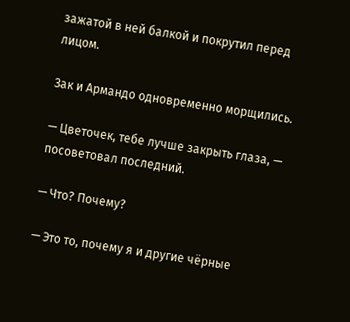зажатой в ней балкой и покрутил перед лицом.

Зак и Армандо одновременно морщились.

— Цветочек, тебе лучше закрыть глаза, — посоветовал последний.

— Что? Почему?

— Это то, почему я и другие чёрные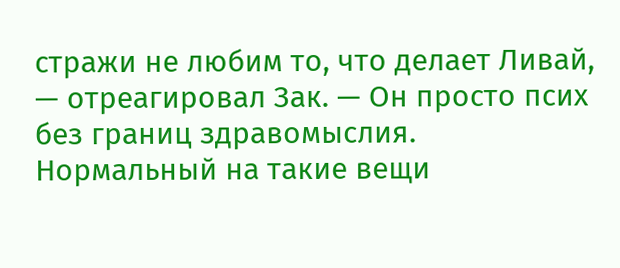стражи не любим то, что делает Ливай, — отреагировал Зак. — Он просто псих без границ здравомыслия. Нормальный на такие вещи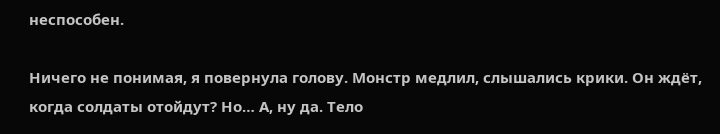неспособен.

Ничего не понимая, я повернула голову. Монстр медлил, слышались крики. Он ждёт, когда солдаты отойдут? Но… А, ну да. Тело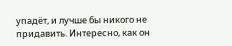упадёт, и лучше бы никого не придавить. Интересно, как он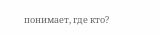понимает, где кто?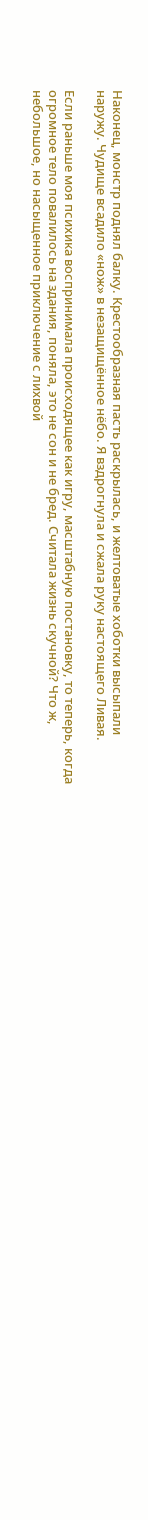Наконец, монстр поднял балку. Крестообразная пасть раскрылась, и желтоватые хоботки высыпали наружу. Чудище всадило «нож» в незащищённое нёбо. Я вздрогнула и сжала руку настоящего Ливая.

Если раньше моя психика воспринимала происходящее как игру, масштабную постановку, то теперь, когда огромное тело повалилось на здания, поняла, это не сон и не бред. Считала жизнь скучной? Что ж, небольшое, но насыщенное приключение с лихвой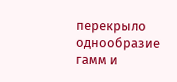перекрыло однообразие гамм и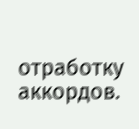отработку аккордов.